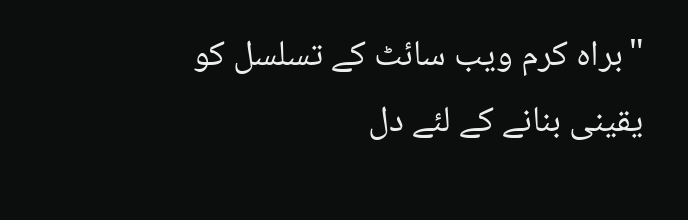"براہ کرم ویب سائٹ کے تسلسل کو یقینی بنانے کے لئے دل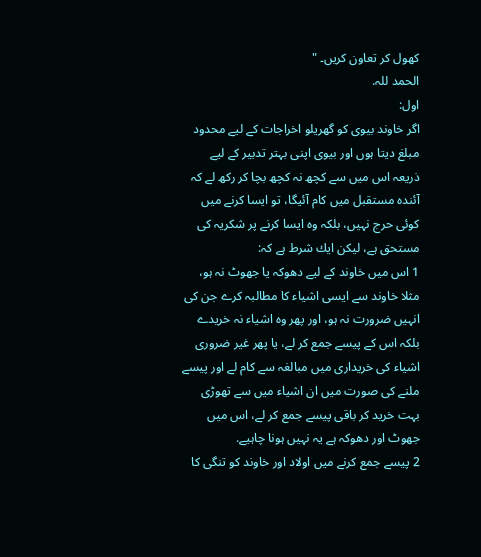کھول کر تعاون کریں۔ "
الحمد للہ.
اول:
اگر خاوند بيوى كو گھريلو اخراجات كے ليے محدود مبلغ ديتا ہوں اور بيوى اپنى بہتر تدبير كے ليے ذريعہ اس ميں سے كچھ نہ كچھ بچا كر ركھ لے كہ آئندہ مستقبل ميں كام آئيگا، تو ايسا كرنے ميں كوئى حرج نہيں، بلكہ وہ ايسا كرنے پر شكريہ كى مستحق ہے، ليكن ايك شرط ہے كہ:
1 اس ميں خاوند كے ليے دھوكہ يا جھوٹ نہ ہو، مثلا خاوند سے ايسى اشياء كا مطالبہ كرے جن كى انہيں ضرورت نہ ہو، اور پھر وہ اشياء نہ خريدے بلكہ اس كے پيسے جمع كر لے، يا پھر غير ضرورى اشياء كى خريدارى ميں مبالغہ سے كام لے اور پيسے ملنے كى صورت ميں ان اشياء ميں سے تھوڑى بہت خريد كر باقى پيسے جمع كر لے، اس ميں جھوٹ اور دھوكہ ہے يہ نہيں ہونا چاہيے.
2 پيسے جمع كرنے ميں اولاد اور خاوند كو تنگى كا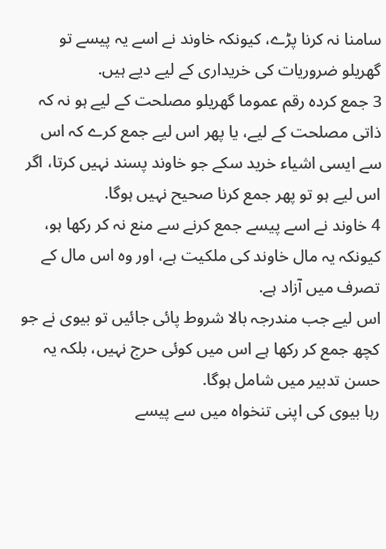سامنا نہ كرنا پڑے، كيونكہ خاوند نے اسے يہ پيسے تو گھريلو ضروريات كى خريدارى كے ليے ديے ہيں.
3 جمع كردہ رقم عموما گھريلو مصلحت كے ليے ہو نہ كہ ذاتى مصلحت كے ليے، يا پھر اس ليے جمع كرے كہ اس سے ايسى اشياء خريد سكے جو خاوند پسند نہيں كرتا، اگر اس ليے ہو تو پھر جمع كرنا صحيح نہيں ہوگا.
4 خاوند نے اسے پيسے جمع كرنے سے منع نہ كر ركھا ہو، كيونكہ يہ مال خاوند كى ملكيت ہے، اور وہ اس مال كے تصرف ميں آزاد ہے.
اس ليے جب مندرجہ بالا شروط پائى جائيں تو بيوى نے جو كچھ جمع كر ركھا ہے اس ميں كوئى حرج نہيں، بلكہ يہ حسن تدبير ميں شامل ہوگا.
رہا بيوى كى اپنى تنخواہ ميں سے پيسے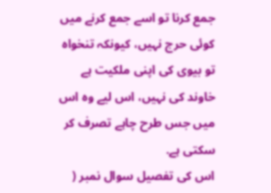جمع كرنا تو اسے جمع كرنے ميں كوئى حرج نہيں، كيونكہ تنخواہ تو بيوى كى اپنى ملكيت ہے خاوند كى نہيں، اس ليے وہ اس ميں جس طرح چاہے تصرف كر سكتى ہے.
اس كى تفصيل سوال نمبر (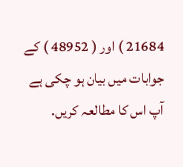21684 ) اور ( 48952 ) كے جوابات ميں بيان ہو چكى ہے آپ اس كا مطالعہ كريں.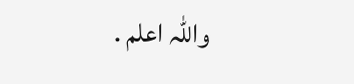واللہ اعلم .